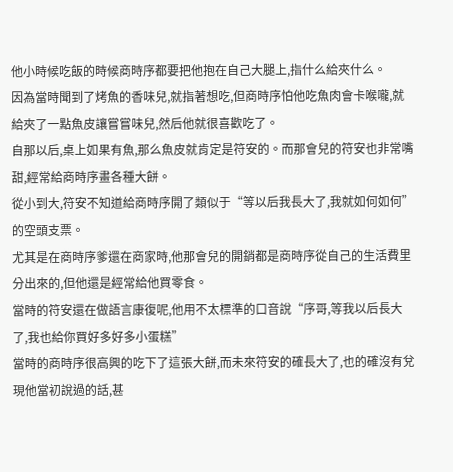他小時候吃飯的時候商時序都要把他抱在自己大腿上,指什么給夾什么。
因為當時聞到了烤魚的香味兒,就指著想吃,但商時序怕他吃魚肉會卡喉嚨,就給夾了一點魚皮讓嘗嘗味兒,然后他就很喜歡吃了。
自那以后,桌上如果有魚,那么魚皮就肯定是符安的。而那會兒的符安也非常嘴甜,經常給商時序畫各種大餅。
從小到大,符安不知道給商時序開了類似于“等以后我長大了,我就如何如何”
的空頭支票。
尤其是在商時序爹還在商家時,他那會兒的開銷都是商時序從自己的生活費里分出來的,但他還是經常給他買零食。
當時的符安還在做語言康復呢,他用不太標準的口音說“序哥,等我以后長大了,我也給你買好多好多小蛋糕”
當時的商時序很高興的吃下了這張大餅,而未來符安的確長大了,也的確沒有兌現他當初說過的話,甚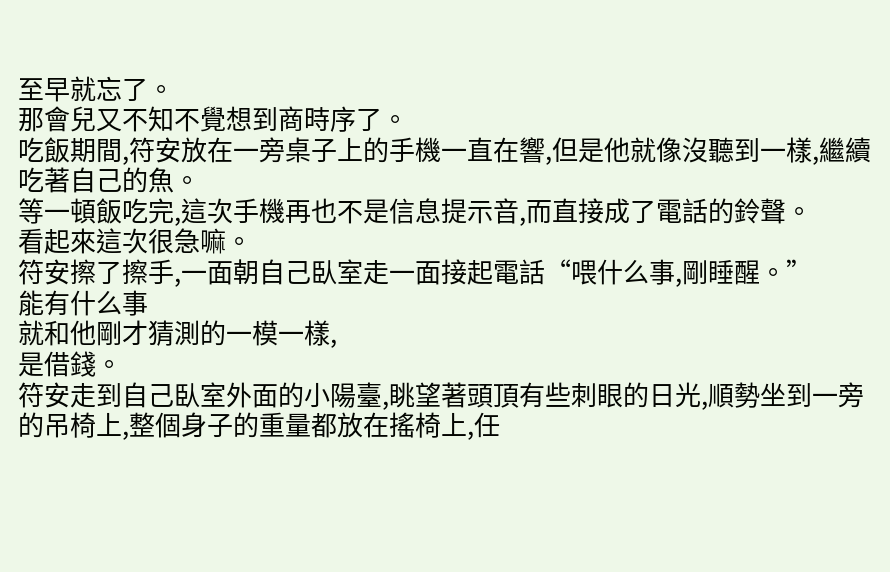至早就忘了。
那會兒又不知不覺想到商時序了。
吃飯期間,符安放在一旁桌子上的手機一直在響,但是他就像沒聽到一樣,繼續吃著自己的魚。
等一頓飯吃完,這次手機再也不是信息提示音,而直接成了電話的鈴聲。
看起來這次很急嘛。
符安擦了擦手,一面朝自己臥室走一面接起電話“喂什么事,剛睡醒。”
能有什么事
就和他剛才猜測的一模一樣,
是借錢。
符安走到自己臥室外面的小陽臺,眺望著頭頂有些刺眼的日光,順勢坐到一旁的吊椅上,整個身子的重量都放在搖椅上,任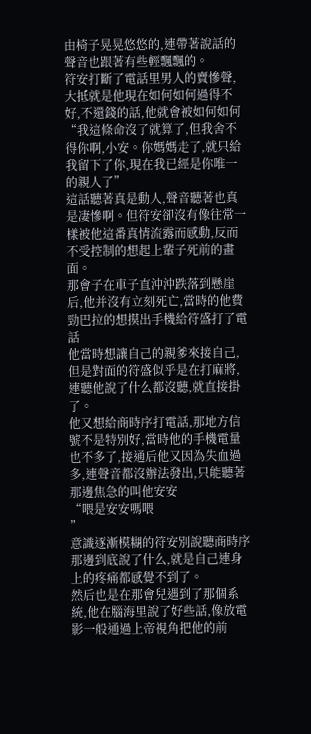由椅子晃晃悠悠的,連帶著說話的聲音也跟著有些輕飄飄的。
符安打斷了電話里男人的賣慘聲,大抵就是他現在如何如何過得不好,不還錢的話,他就會被如何如何
“我這條命沒了就算了,但我舍不得你啊,小安。你媽媽走了,就只給我留下了你,現在我已經是你唯一的親人了”
這話聽著真是動人,聲音聽著也真是凄慘啊。但符安卻沒有像往常一樣被他這番真情流露而感動,反而不受控制的想起上輩子死前的畫面。
那會子在車子直沖沖跌落到懸崖后,他并沒有立刻死亡,當時的他費勁巴拉的想摸出手機給符盛打了電話
他當時想讓自己的親爹來接自己,但是對面的符盛似乎是在打麻將,連聽他說了什么都沒聽,就直接掛了。
他又想給商時序打電話,那地方信號不是特別好,當時他的手機電量也不多了,接通后他又因為失血過多,連聲音都沒辦法發出,只能聽著那邊焦急的叫他安安
“喂是安安嗎喂
”
意識逐漸模糊的符安別說聽商時序那邊到底說了什么,就是自己連身上的疼痛都感覺不到了。
然后也是在那會兒遇到了那個系統,他在腦海里說了好些話,像放電影一般通過上帝視角把他的前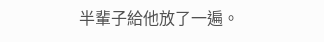半輩子給他放了一遍。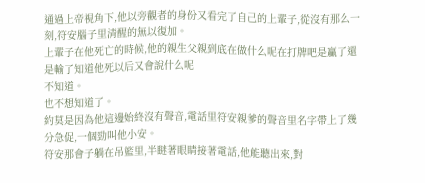通過上帝視角下,他以旁觀者的身份又看完了自己的上輩子,從沒有那么一刻,符安腦子里清醒的無以復加。
上輩子在他死亡的時候,他的親生父親到底在做什么呢在打牌吧是贏了還是輸了知道他死以后又會說什么呢
不知道。
也不想知道了。
約莫是因為他這邊始終沒有聲音,電話里符安親爹的聲音里名字帶上了幾分急促,一個勁叫他小安。
符安那會子躺在吊籃里,半瞇著眼睛接著電話,他能聽出來,對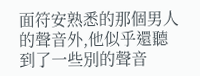面符安熟悉的那個男人的聲音外,他似乎還聽到了一些別的聲音